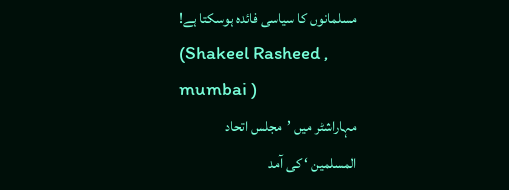مسلمانوں کا سیاسی فائدہ ہوسکتا ہے!
(Shakeel Rasheed , mumbai )
مہاراشٹر میں ’مجلس اتحاد
المسلمین ‘ کی آمد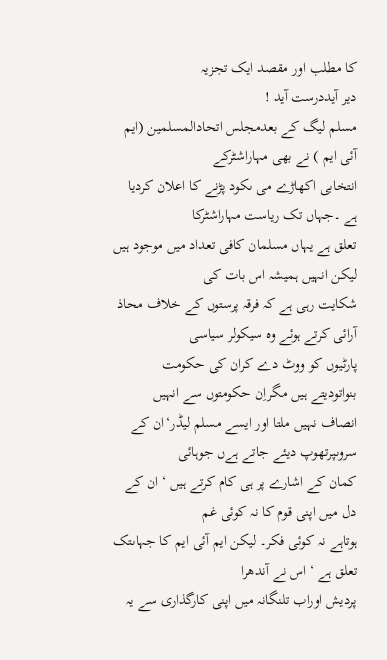کا مطلب اور مقصد ایک تجزیہ
دیر آیددرست آید !
مسلم لیگ کے بعدمجلس اتحادالمسلمین (ایم آئی ایم ) نے بھی مہاراشٹرکے
انتخابی اکھاڑے می ںکود پڑنے کا اعلان کردیا ہے ۔جہاں تک ریاست مہاراشٹرکا
تعلق ہے یہاں مسلمان کافی تعداد میں موجود ہیں لیکن انہیں ہمیشہ اس بات کی
شکایت رہی ہے کہ فرقہ پرستوں کے خلاف محاذ آرائی کرتے ہوئے وہ سیکولر سیاسی
پارٹیوں کو ووٹ دے کران کی حکومت بنواتودیتے ہیں مگراِن حکومتوں سے انہیں
انصاف نہیں ملتا اور ایسے مسلم لیڈر‘ان کے سروںپرتھوپ دیئے جاتے ہےں جوہائی
کمان کے اشارے پر ہی کام کرتے ہیں ‘ ان کے دل میں اپنی قوم کا نہ کوئی غم
ہوتاہے نہ کوئی فکر۔ لیکن ایم آئی ایم کا جہاںتک تعلق ہے ‘ اس نے آندھرا
پردیش اوراب تلنگانہ میں اپنی کارگذاری سے یہ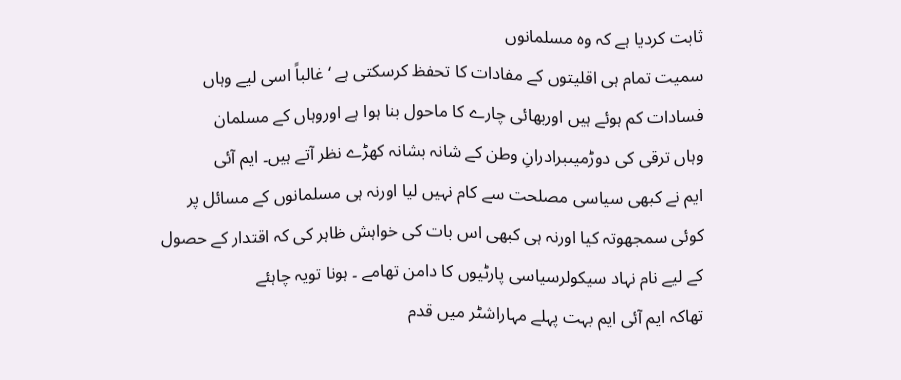ثابت کردیا ہے کہ وہ مسلمانوں
سمیت تمام ہی اقلیتوں کے مفادات کا تحفظ کرسکتی ہے ‘غالباً اسی لیے وہاں
فسادات کم ہوئے ہیں اوربھائی چارے کا ماحول بنا ہوا ہے اوروہاں کے مسلمان
وہاں ترقی کی دوڑمیںبرادرانِ وطن کے شانہ بشانہ کھڑے نظر آتے ہیں۔ ایم آئی
ایم نے کبھی سیاسی مصلحت سے کام نہیں لیا اورنہ ہی مسلمانوں کے مسائل پر
کوئی سمجھوتہ کیا اورنہ ہی کبھی اس بات کی خواہش ظاہر کی کہ اقتدار کے حصول
کے لیے نام نہاد سیکولرسیاسی پارٹیوں کا دامن تھامے ۔ ہونا تویہ چاہئے
تھاکہ ایم آئی ایم بہت پہلے مہاراشٹر میں قدم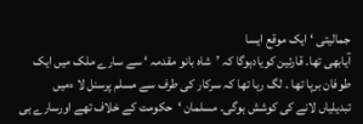جمالیتی ‘ ایک موقع ایسا
آیابھی تھا۔ قارئین کویادہوگا کہ ’شاہ بانو مقدمہ ‘ سے سارے ملک میں ایک
طوفان برپا تھا ۔ لگ رہا تھا کہ سرکار کی طرف سے مسلم پرسنل لا ءمیں
تبدیلیاں لانے کی کوشش ہوگی۔ مسلمان ‘حکومت کے خلاف تھے اورسارے ہی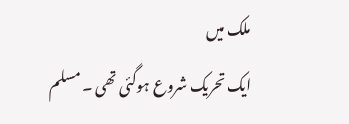ملک میں
ایک تحریک شروع ہوگئی تھی ۔ مسلم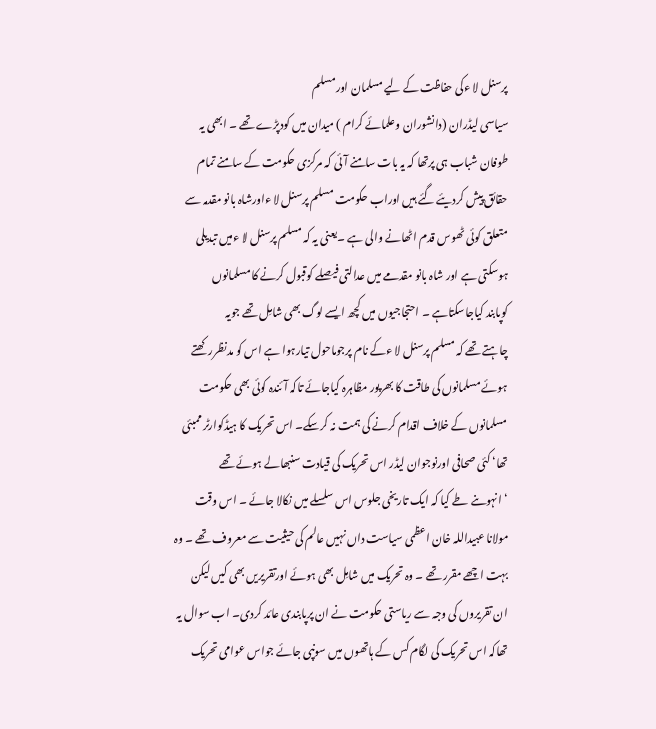پرسنل لا ءکی حفاظت کے لیے مسلمان اورمسلم
سیاسی لیڈران (دانشوران وعلمائے کرام ) میدان میں کودپڑے تھے ۔ ابھی یہ
طوفان شباب ہی پرتھا کہ یہ بات سامنے آئی کہ مرکزی حکومت کے سامنے تمام
حقائق پیش کردیئے گئے ہیں اوراب حکومت مسلم پرسنل لا ءاورشاہ بانو مقدمہ سے
متعلق کوئی ٹھوس قدم اٹھانے والی ہے ۔یعنی یہ کہ مسلم پرسنل لا ءمیں تبدیلی
ہوسکتی ہے اور شاہ بانو مقدمے میں عدالتی فیصلے کوقبول کرنے کا مسلمانوں
کوپابند کیاجاسکتاہے ۔ احتجاجیوں میں کچھ ایسے لوگ بھی شامِل تھے جویہ
چاہتے تھے کہ مسلم پرسنل لا ءکے نام پرجوماحول تیارہوا ہے اس کو مدنظررکھتے
ہوئے مسلمانوں کی طاقت کا بھرپور مظاہرہ کیاجائے تاکہ آئندہ کوئی بھی حکومت
مسلمانوں کے خلاف اقدام کرنے کی ہمت نہ کرسکے۔ اس تحریک کا ہیڈکوارٹر ممبئی
تھا‘ کئی صحافی اورنوجوان لیڈر اس تحریک کی قیادت سنبھالے ہوئے تھے
‘انہوںنے طے کیا کہ ایک تاریخی جلوس اس سلسلے میں نکالا جائے ۔ اس وقت
مولانا عبیداللہ خان اعظمی سیاست داں نہیں عالم کی حیثیت سے معروف تھے ۔ وہ
بہت اچھے مقرر تھے ۔ وہ تحریک میں شامِل بھی ہوئے اورتقریریں بھی کیں لیکن
ان تقریروں کی وجہ سے ریاستی حکومت نے ان پرپابندی عائد کردی۔ اب سوال یہ
تھاکہ اس تحریک کی لگام کس کے ہاتھوں میں سونپی جائے جواس عوامی تحریک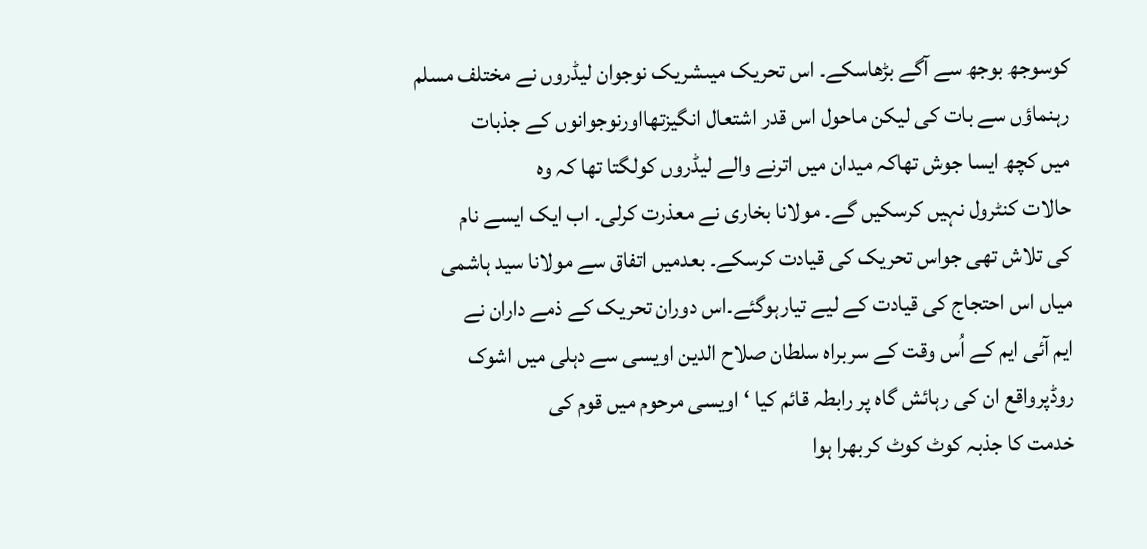کوسوجھ بوجھ سے آگے بڑھاسکے۔ اس تحریک میںشریک نوجوان لیڈروں نے مختلف مسلم
رہنماؤں سے بات کی لیکن ماحول اس قدر اشتعال انگیزتھااورنوجوانوں کے جذبات
میں کچھ ایسا جوش تھاکہ میدان میں اترنے والے لیڈروں کولگتا تھا کہ وہ
حالات کنٹرول نہیں کرسکیں گے۔ مولانا بخاری نے معذرت کرلی۔ اب ایک ایسے نام
کی تلاش تھی جواس تحریک کی قیادت کرسکے۔ بعدمیں اتفاق سے مولانا سید ہاشمی
میاں اس احتجاج کی قیادت کے لیے تیارہوگئے۔اس دوران تحریک کے ذمے داران نے
ایم آئی ایم کے اُس وقت کے سربراہ سلطان صلاح الدین اویسی سے دہلی میں اشوک
روڈپرواقع ان کی رہائش گاہ پر رابطہ قائم کیا ‘ اویسی مرحوم میں قوم کی
خدمت کا جذبہ کوٹ کوٹ کربھرا ہوا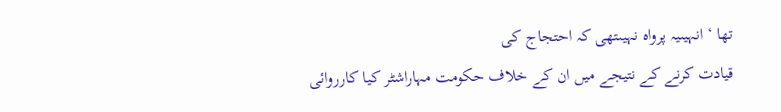تھا ‘ انہیںیہ پرواہ نہیںتھی کہ احتجاج کی
قیادت کرنے کے نتیجے میں ان کے خلاف حکومت مہاراشٹر کیا کارروائی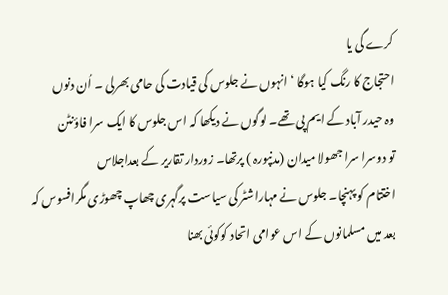کرے گی یا
احتجاج کا رنگ کیا ہوگا ‘ انہوں نے جلوس کی قیادت کی حامی بھرلی ۔ اُن دنوں
وہ حیدر آباد کے ایم پی تھے۔ لوگوں نے دیکھا کہ اس جلوس کا ایک سرا فاؤنٹن
تو دوسرا سرا جھولا میدان (مدنپورہ ) پرتھا۔ زوردار تقاریر کے بعداجلاس
اختتام کو پہنچا۔ جلوس نے مہاراشٹر کی سیاست پرگہری چھاپ چھوڑی مگرافسوس کہ
بعد میں مسلمانوں کے اس عوامی اتحاد کوکوئی بھنا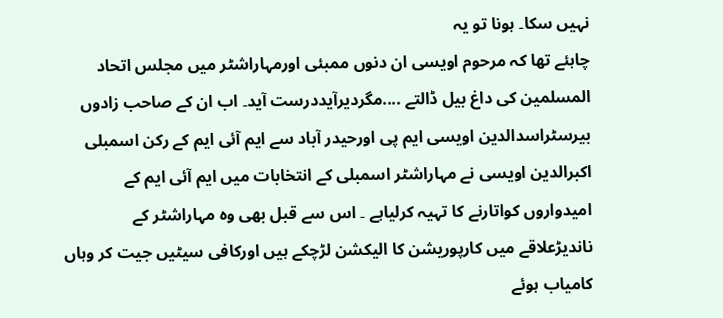نہیں سکا۔ ہونا تو یہ
چاہئے تھا کہ مرحوم اویسی ان دنوں ممبئی اورمہاراشٹر میں مجلس اتحاد
المسلمین کی داغ بیل ڈالتے ....مگردیرآیددرست آید۔ اب ان کے صاحب زادوں
بیرسٹراسدالدین اویسی ایم پی اورحیدر آباد سے ایم آئی ایم کے رکن اسمبلی
اکبرالدین اویسی نے مہاراشٹر اسمبلی کے انتخابات میں ایم آئی ایم کے
امیدواروں کواتارنے کا تہیہ کرلیاہے ۔ اس سے قبل بھی وہ مہاراشٹر کے
ناندیڑعلاقے میں کارپوریشن کا الیکشن لڑچکے ہیں اورکافی سیٹیں جیت کر وہاں
کامیاب ہوئے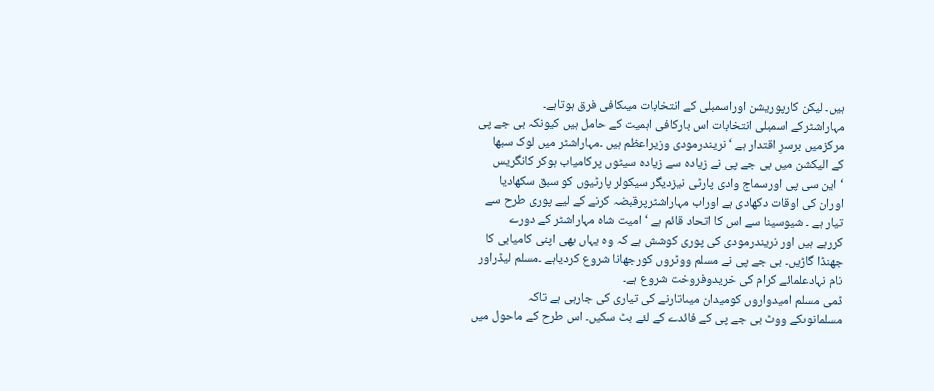ہیں۔ لیکن کارپوریشن اوراسمبلی کے انتخابات میںکافی فرق ہوتاہے۔
مہاراشٹرکے اسمبلی انتخابات اس بارکافی اہمیت کے حامل ہیں کیونکہ بی جے پی
مرکزمیں برسرِ اقتدار ہے ‘نریندرمودی وزیراعظم ہیں ۔مہاراشٹر میں لوک سبھا
کے الیکشن میں بی جے پی نے زیادہ سے زیادہ سیٹوں پرکامیاب ہوکر کانگریس
‘این سی پی اورسماج وادی پارٹی نیزدیگر سیکولر پارٹیوں کو سبق سکھادیا
اوران کی اوقات دکھادی ہے اوراب مہاراشٹرپرقبضہ کرنے کے لیے پوری طرح سے
تیار ہے ۔ شیوسینا سے اس کا اتحاد قائم ہے ‘ امیت شاہ مہاراشٹر کے دورے
کررہے ہیں اور نریندرمودی کی پوری کوشش ہے کہ وہ یہاں بھی اپنی کامیابی کا
جھنڈا گاڑیں۔ بی جے پی نے مسلم ووٹروں کورجھانا شروع کردیاہے ۔مسلم لیڈراور
نام نہادعلمائے کرام کی خریدوفروخت شروع ہے۔
ڈمی مسلم امیدواروں کومیدان میںاتارنے کی تیاری کی جارہی ہے تاکہ
مسلمانوںکے ووٹ بی جے پی کے فائدے کے لئے بٹ سکیں۔ اس طرح کے ماحول میں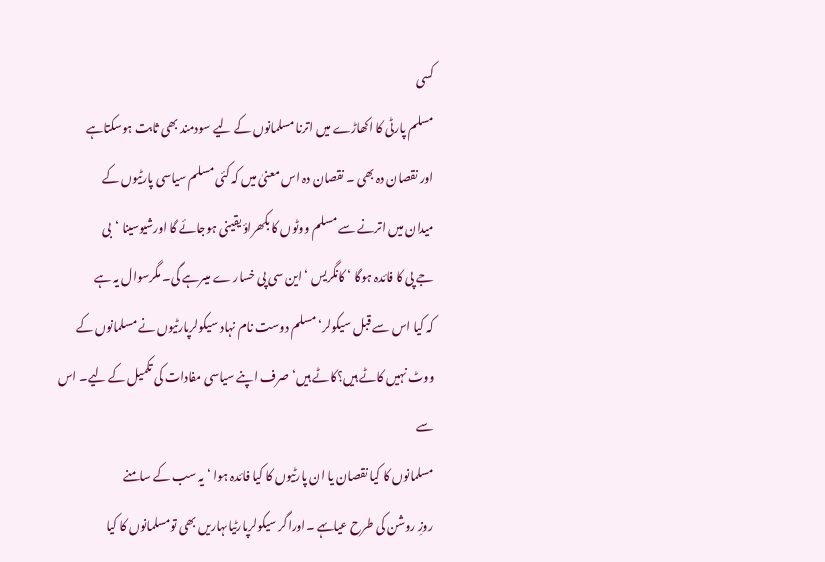کسی
مسلم پارٹی کا اکھاڑے میں اترنا مسلمانوں کے لیے سودمند بھی ثابت ہوسکتاہے
اور نقصان دہ بھی ۔ نقصان دہ اس معنیٰ میں کہ کئی مسلم سیاسی پارٹیوں کے
میدان میں اترنے سے مسلم ووٹوں کا بکھراؤ یقینی ہوجائے گا اورشیوسینا ‘بی
جے پی کا فائدہ ہوگا ‘ کانگریس ‘این سی پی خسار ے میںرہے گی۔ مگرسوال یہ ہے
کہ کیا اس سے قبل سیکولر‘مسلم دوست نام نہاد سیکولرپارٹیوں نے مسلمانوں کے
ووٹ نہیں کاٹے ہیں؟کاٹے ہیں‘صرف اپنے سیاسی مفادات کی تکمیل کے لیے۔ اس سے
مسلمانوں کا کیا نقصان یا ان پارٹیوں کا کیا فائدہ ہوا ‘ یہ سب کے سامنے
روزِ روشن کی طرح عیاںہے ۔اوراگر سیکولرپارٹیاںہاریں بھی تومسلمانوں کا کیا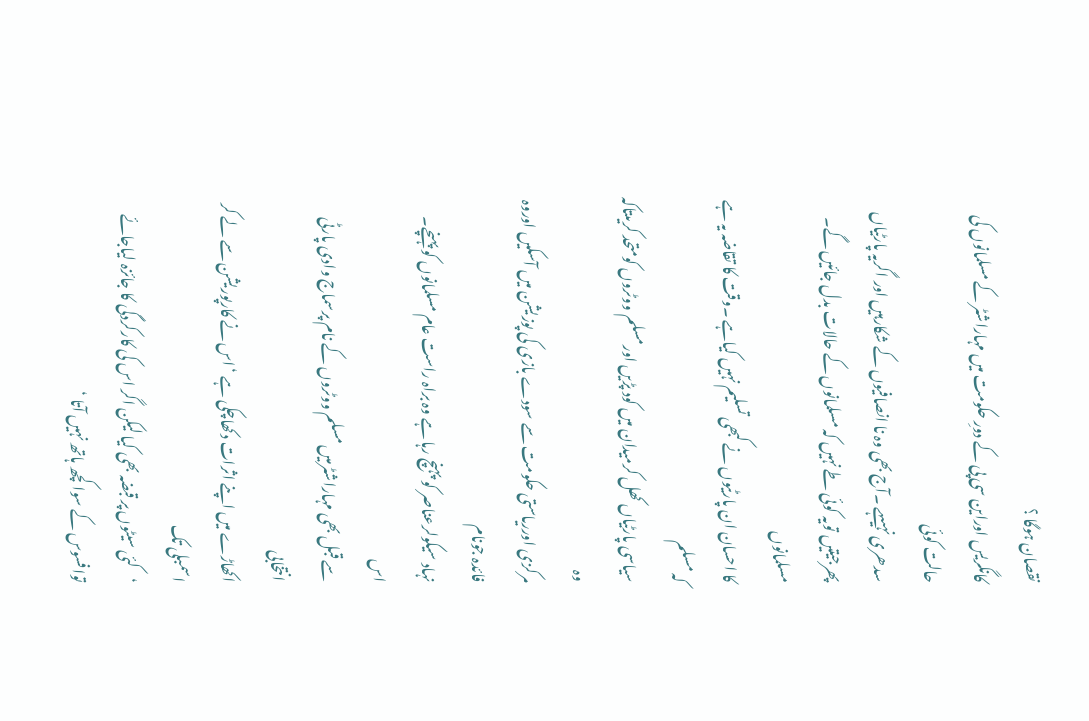نقصان ہوگا ؟
کانگریس اوراین سی پی کے دورِ حکومت میں مہاراشٹر کے مسلمانوں کی حالت کوئی
سدھری نہیںہے ۔آج بھی وہ نا انصافیوں کے شکارہیں اور اگریہ پارٹیاں
پھرجیتیں تویہ کوئی طے نہیں کہ مسلمانوں کے حالات بدل جائیں گے۔ مسلمانوں
کا احسان ان پارٹیوں نے کبھی تسلیم نہیں کیاہے ۔وقت کا تقاضہ یہ ہے کہ مسلم
سیاسی پارٹیاں کھل کرمیدان میں کود پڑیں اورمسلم ووٹروں کومتحد کریںتاکہ وہ
مرکزی اورریاستی حکومت سے سودے بازی کی پوزیشن میں آسکیں اوروہ فائدہ جونام
نہاد سیکولرعناصر کو پہنچ رہا ہے وہ براہ راست عام مسلمانوں کو پہنچے۔ اس
سے قبل بھی مہاراشٹرمیں مسلم ووٹروں کے نام پرسماج وادی پارٹی انتخابی
اکھاڑے میں اپنے اثرات دکھاچکی ہے ‘اس نے کارپوریشن سے لے کر اسمبلی تک
‘کئی سیٹوں پر قبضہ بھی کیا لیکن اگر اس کی کارکردگی کا جائزہ لیاجائے
توافسوس کے سوا کچھ ہاتھ نہیں آتا ‘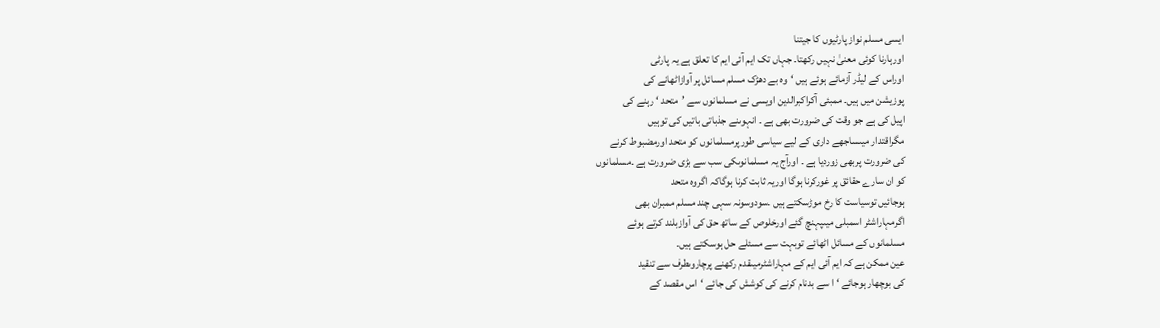ایسی مسلم نواز پارٹیوں کا جیتنا
اورہارنا کوئی معنیٰ نہیں رکھتا۔ جہاں تک ایم آئی ایم کا تعلق ہے یہ پارٹی
اوراس کے لیڈر آزمائے ہوئے ہیں ‘وہ بے دھڑک مسلم مسائل پر آوازاٹھانے کی
پوزیشن میں ہیں۔ ممبئی آکراکبرالدین اویسی نے مسلمانوں سے ’متحد ‘ رہنے کی
اپیل کی ہے جو وقت کی ضرورت بھی ہے ۔ انہوںنے جذباتی باتیں کی توہیں
مگراقتدار میںساجھے داری کے لیے سیاسی طورپرمسلمانوں کو متحد اورمضبوط کرنے
کی ضرورت پربھی زوردیا ہے ۔ اورآج یہ مسلمانوںکی سب سے بڑی ضرورت ہے ۔مسلمانوں
کو ان سارے حقائق پر غورکرنا ہوگا اوریہ ثابت کرنا ہوگاکہ اگروہ متحد
ہوجائیں توسیاست کا رخ موڑسکتے ہیں ۔سودوسونہ سہی چند مسلم ممبران بھی
اگرمہاراشٹر اسمبلی میںپہنچ گئے اورخلوص کے ساتھ حق کی آوازبلند کرتے ہوئے
مسلمانوں کے مسائل اٹھائے توبہت سے مسئلے حل ہوسکتے ہیں۔
عین ممکن ہے کہ ایم آئی ایم کے مہاراشٹرمیںقدم رکھنے پرچاروںطرف سے تنقید
کی بوچھار ہوجائے ‘ ا سے بدنام کرنے کی کوشش کی جائے ‘اس مقصد کے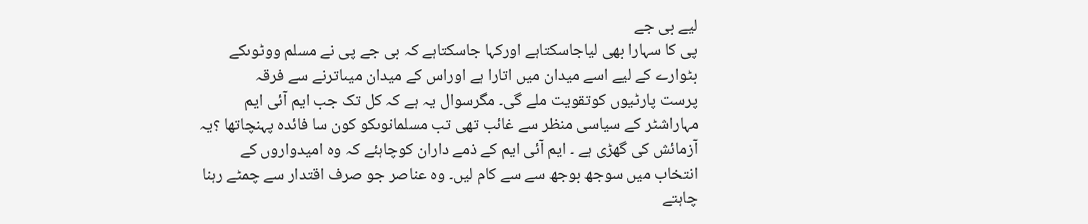لیے بی جے
پی کا سہارا بھی لیاجاسکتاہے اورکہا جاسکتاہے کہ بی جے پی نے مسلم ووٹوںکے
بٹوارے کے لیے اسے میدان میں اتارا ہے اوراس کے میدان میںاترنے سے فرقہ
پرست پارٹیوں کوتقویت ملے گی۔ مگرسوال یہ ہے کہ کل تک جب ایم آئی ایم
مہاراشٹر کے سیاسی منظر سے غائب تھی تب مسلمانوںکو کون سا فائدہ پہنچاتھا ؟یہ
آزمائش کی گھڑی ہے ۔ ایم آئی ایم کے ذمے داران کوچاہئے کہ وہ امیدواروں کے
انتخاب میں سوجھ بوجھ سے سے کام لیں۔ وہ عناصر جو صرف اقتدار سے چمٹے رہنا
چاہتے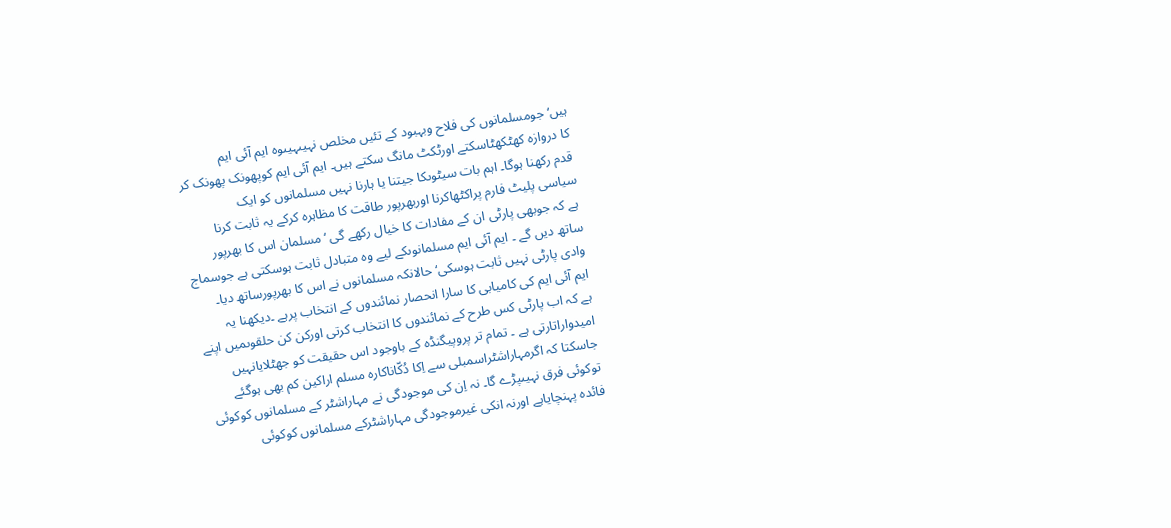ہیں‘ جومسلمانوں کی فلاح وبہبود کے تئیں مخلص نہیںہیںوہ ایم آئی ایم
کا دروازہ کھٹکھٹاسکتے اورٹکٹ مانگ سکتے ہیں۔ ایم آئی ایم کوپھونک پھونک کر
قدم رکھنا ہوگا۔ اہم بات سیٹوںکا جیتنا یا ہارنا نہیں مسلمانوں کو ایک
سیاسی پلیٹ فارم پراکٹھاکرنا اوربھرپور طاقت کا مظاہرہ کرکے یہ ثابت کرنا
ہے کہ جوبھی پارٹی ان کے مفادات کا خیال رکھے گی ‘ مسلمان اس کا بھرپور
ساتھ دیں گے ۔ ایم آئی ایم مسلمانوںکے لیے وہ متبادل ثابت ہوسکتی ہے جوسماج
وادی پارٹی نہیں ثابت ہوسکی‘ حالانکہ مسلمانوں نے اس کا بھرپورساتھ دیا۔
ایم آئی ایم کی کامیابی کا سارا انحصار نمائندوں کے انتخاب پرہے ۔دیکھنا یہ
ہے کہ اب پارٹی کس طرح کے نمائندوں کا انتخاب کرتی اورکن کن حلقوںمیں اپنے
امیدواراتارتی ہے ۔ تمام تر پروپیگنڈہ کے باوجود اس حقیقت کو جھٹلایانہیں
جاسکتا کہ اگرمہاراشٹراسمبلی سے اِکا دُکّاناکارہ مسلم اراکین کم بھی ہوگئے
توکوئی فرق نہیںپڑے گا۔ نہ اِن کی موجودگی نے مہاراشٹر کے مسلمانوں کوکوئی
فائدہ پہنچایاہے اورنہ انکی غیرموجودگی مہاراشٹرکے مسلمانوں کوکوئی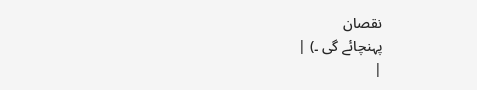نقصان
پہنچائے گی ۔) |
|